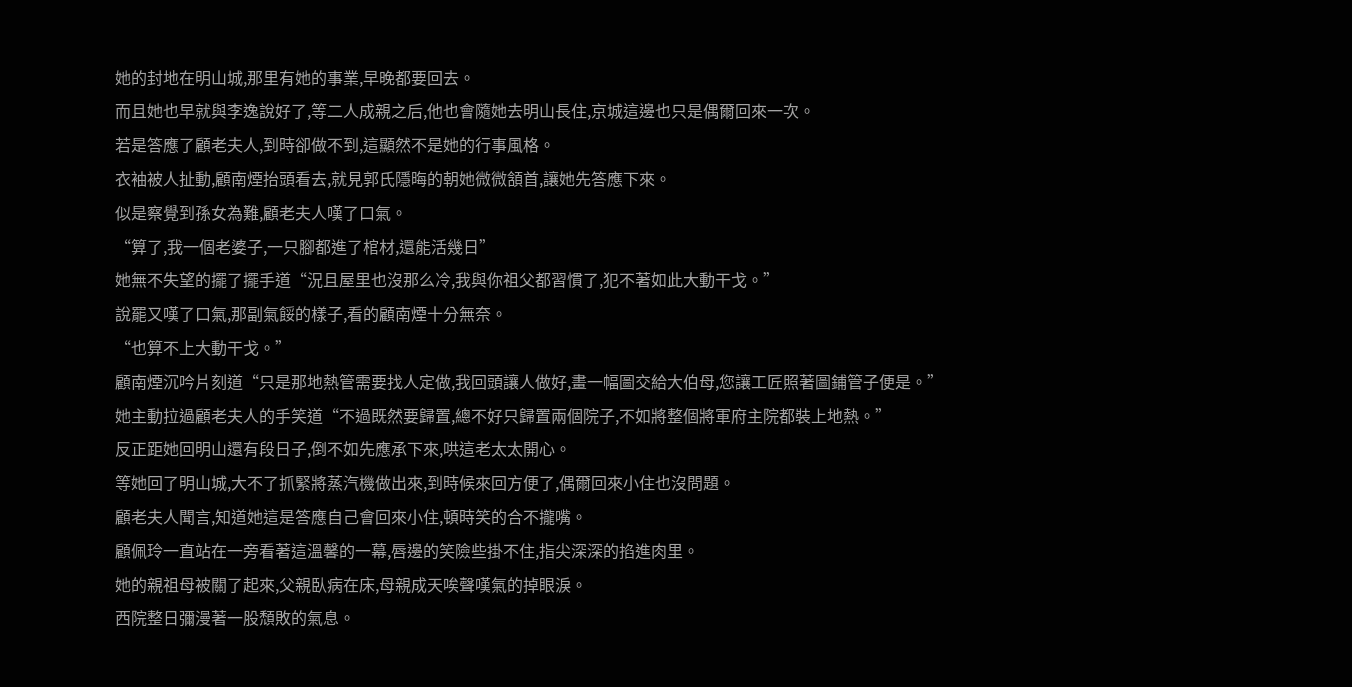她的封地在明山城,那里有她的事業,早晚都要回去。
而且她也早就與李逸說好了,等二人成親之后,他也會隨她去明山長住,京城這邊也只是偶爾回來一次。
若是答應了顧老夫人,到時卻做不到,這顯然不是她的行事風格。
衣袖被人扯動,顧南煙抬頭看去,就見郭氏隱晦的朝她微微頷首,讓她先答應下來。
似是察覺到孫女為難,顧老夫人嘆了口氣。
“算了,我一個老婆子,一只腳都進了棺材,還能活幾日”
她無不失望的擺了擺手道“況且屋里也沒那么冷,我與你祖父都習慣了,犯不著如此大動干戈。”
說罷又嘆了口氣,那副氣餒的樣子,看的顧南煙十分無奈。
“也算不上大動干戈。”
顧南煙沉吟片刻道“只是那地熱管需要找人定做,我回頭讓人做好,畫一幅圖交給大伯母,您讓工匠照著圖鋪管子便是。”
她主動拉過顧老夫人的手笑道“不過既然要歸置,總不好只歸置兩個院子,不如將整個將軍府主院都裝上地熱。”
反正距她回明山還有段日子,倒不如先應承下來,哄這老太太開心。
等她回了明山城,大不了抓緊將蒸汽機做出來,到時候來回方便了,偶爾回來小住也沒問題。
顧老夫人聞言,知道她這是答應自己會回來小住,頓時笑的合不攏嘴。
顧佩玲一直站在一旁看著這溫馨的一幕,唇邊的笑險些掛不住,指尖深深的掐進肉里。
她的親祖母被關了起來,父親臥病在床,母親成天唉聲嘆氣的掉眼淚。
西院整日彌漫著一股頹敗的氣息。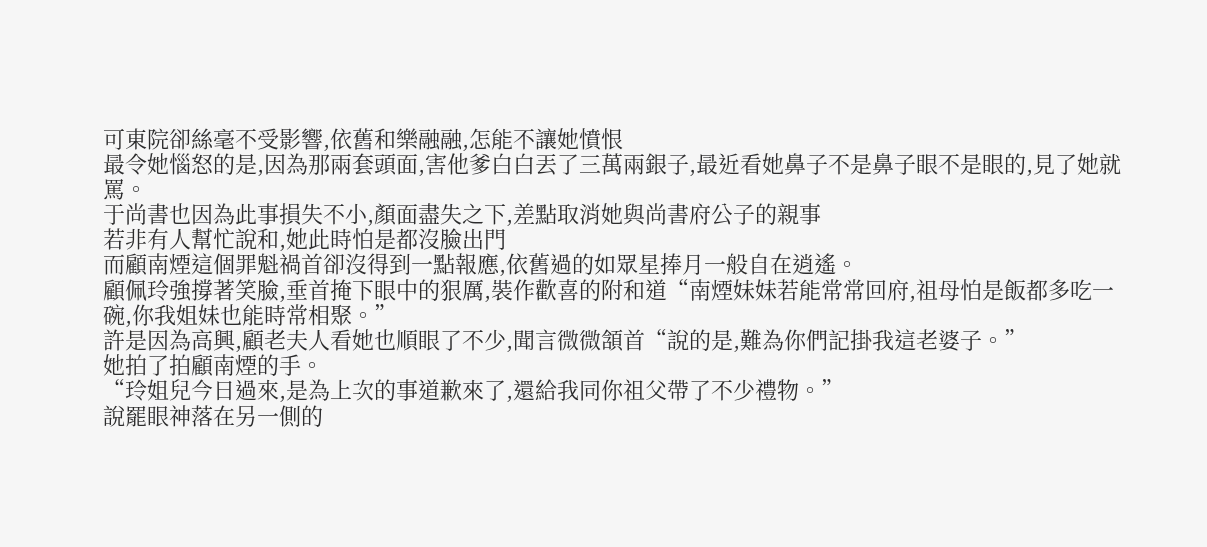可東院卻絲毫不受影響,依舊和樂融融,怎能不讓她憤恨
最令她惱怒的是,因為那兩套頭面,害他爹白白丟了三萬兩銀子,最近看她鼻子不是鼻子眼不是眼的,見了她就罵。
于尚書也因為此事損失不小,顏面盡失之下,差點取消她與尚書府公子的親事
若非有人幫忙說和,她此時怕是都沒臉出門
而顧南煙這個罪魁禍首卻沒得到一點報應,依舊過的如眾星捧月一般自在逍遙。
顧佩玲強撐著笑臉,垂首掩下眼中的狠厲,裝作歡喜的附和道“南煙妹妹若能常常回府,祖母怕是飯都多吃一碗,你我姐妹也能時常相聚。”
許是因為高興,顧老夫人看她也順眼了不少,聞言微微頷首“說的是,難為你們記掛我這老婆子。”
她拍了拍顧南煙的手。
“玲姐兒今日過來,是為上次的事道歉來了,還給我同你祖父帶了不少禮物。”
說罷眼神落在另一側的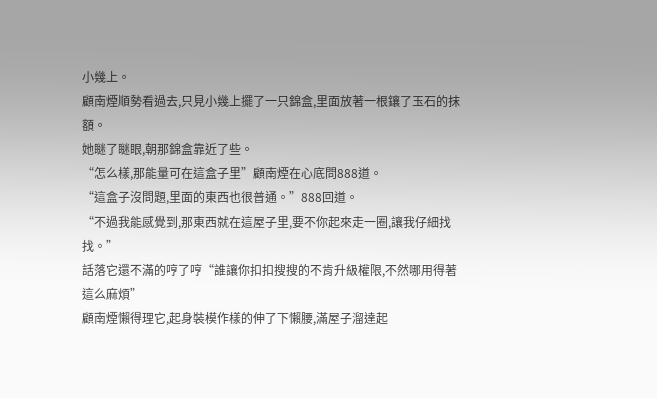小幾上。
顧南煙順勢看過去,只見小幾上擺了一只錦盒,里面放著一根鑲了玉石的抹額。
她瞇了瞇眼,朝那錦盒靠近了些。
“怎么樣,那能量可在這盒子里”顧南煙在心底問888道。
“這盒子沒問題,里面的東西也很普通。”888回道。
“不過我能感覺到,那東西就在這屋子里,要不你起來走一圈,讓我仔細找找。”
話落它還不滿的哼了哼“誰讓你扣扣搜搜的不肯升級權限,不然哪用得著這么麻煩”
顧南煙懶得理它,起身裝模作樣的伸了下懶腰,滿屋子溜達起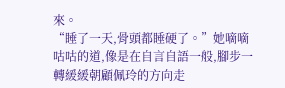來。
“睡了一天,骨頭都睡硬了。”她嘀嘀咕咕的道,像是在自言自語一般,腳步一轉緩緩朝顧佩玲的方向走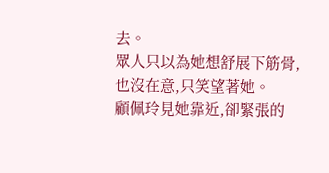去。
眾人只以為她想舒展下筋骨,也沒在意,只笑望著她。
顧佩玲見她靠近,卻緊張的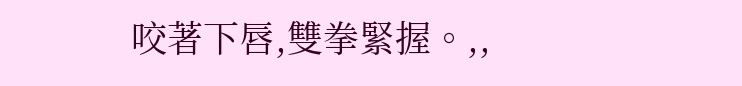咬著下唇,雙拳緊握。,,